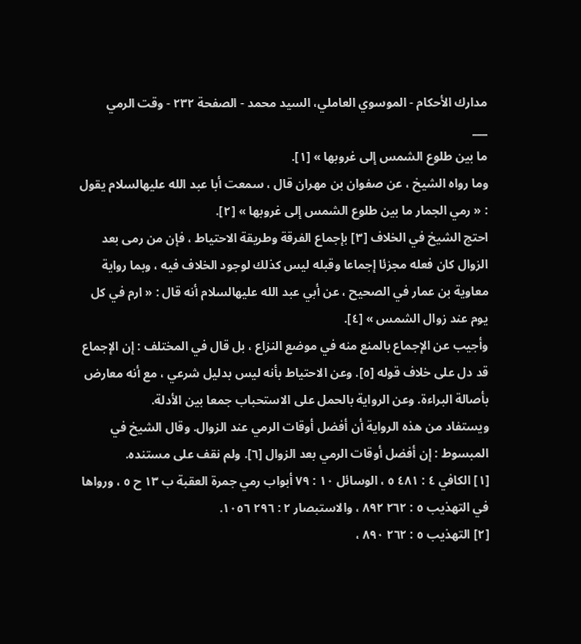مدارك الأحكام - الموسوي العاملي، السيد محمد - الصفحة ٢٣٢ - وقت الرمي
___
ما بين طلوع الشمس إلى غروبها » [١].
وما رواه الشيخ ، عن صفوان بن مهران قال ، سمعت أبا عبد الله عليهالسلام يقول : « رمي الجمار ما بين طلوع الشمس إلى غروبها » [٢].
احتج الشيخ في الخلاف [٣] بإجماع الفرقة وطريقة الاحتياط ، فإن من رمى بعد الزوال كان فعله مجزئا إجماعا وقبله ليس كذلك لوجود الخلاف فيه ، وبما رواية معاوية بن عمار في الصحيح ، عن أبي عبد الله عليهالسلام أنه قال : « ارم في كل يوم عند زوال الشمس » [٤].
وأجيب عن الإجماع بالمنع منه في موضع النزاع ، بل قال في المختلف : إن الإجماع قد دل على خلاف قوله [٥]. وعن الاحتياط بأنه ليس بدليل شرعي ، مع أنه معارض بأصالة البراءة. وعن الرواية بالحمل على الاستحباب جمعا بين الأدلة.
ويستفاد من هذه الرواية أن أفضل أوقات الرمي عند الزوال. وقال الشيخ في المبسوط : إن أفضل أوقات الرمي بعد الزوال [٦]. ولم نقف على مستنده.
[١] الكافي ٤ : ٤٨١ ٥ ، الوسائل ١٠ : ٧٩ أبواب رمي جمرة العقبة ب ١٣ ح ٥ ، ورواها في التهذيب ٥ : ٢٦٢ ٨٩٢ ، والاستبصار ٢ : ٢٩٦ ١٠٥٦.
[٢] التهذيب ٥ : ٢٦٢ ٨٩٠ ،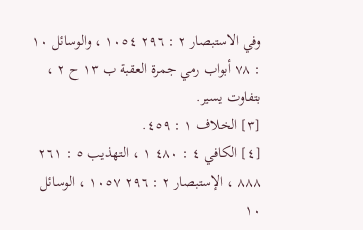وفي الاستبصار ٢ : ٢٩٦ ١٠٥٤ ، والوسائل ١٠ : ٧٨ أبواب رمي جمرة العقبة ب ١٣ ح ٢ ، بتفاوت يسير.
[٣] الخلاف ١ : ٤٥٩.
[٤] الكافي ٤ : ٤٨٠ ١ ، التهذيب ٥ : ٢٦١ ٨٨٨ ، الإستبصار ٢ : ٢٩٦ ١٠٥٧ ، الوسائل ١٠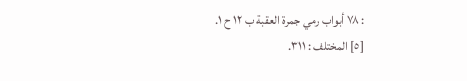: ٧٨ أبواب رمي جمرة العقبة ب ١٢ ح ١.
[٥] المختلف : ٣١١.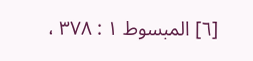[٦] المبسوط ١ : ٣٧٨ ،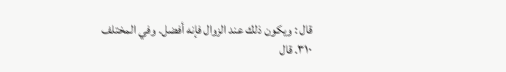قال : ويكون ذلك عند الزوال فإنه أفضل. وفي المختلف ٣١٠. قال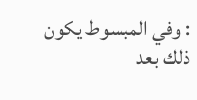: وفي المبسوط يكون ذلك بعد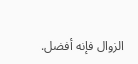الزوال فإنه أفضل.